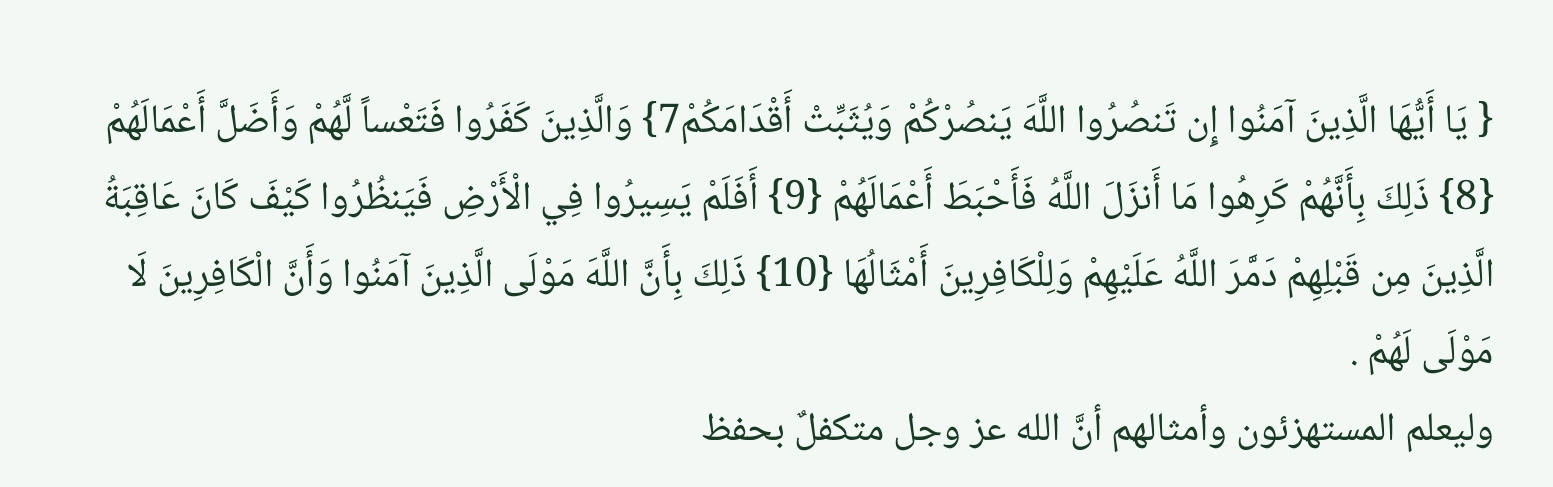{ يَا أَيُّهَا الَّذِينَ آمَنُوا إِن تَنصُرُوا اللَّهَ يَنصُرْكُمْ وَيُثَبِّتْ أَقْدَامَكُمْ7} وَالَّذِينَ كَفَرُوا فَتَعْساً لَّهُمْ وَأَضَلَّ أَعْمَالَهُمْ {8} ذَلِكَ بِأَنَّهُمْ كَرِهُوا مَا أَنزَلَ اللَّهُ فَأَحْبَطَ أَعْمَالَهُمْ {9} أَفَلَمْ يَسِيرُوا فِي الْأَرْضِ فَيَنظُرُوا كَيْفَ كَانَ عَاقِبَةُ الَّذِينَ مِن قَبْلِهِمْ دَمَّرَ اللَّهُ عَلَيْهِمْ وَلِلْكَافِرِينَ أَمْثَالُهَا {10} ذَلِكَ بِأَنَّ اللَّهَ مَوْلَى الَّذِينَ آمَنُوا وَأَنَّ الْكَافِرِينَ لَا مَوْلَى لَهُمْ .
وليعلم المستهزئون وأمثالهم أنَّ الله عز وجل متكفلٌ بحفظ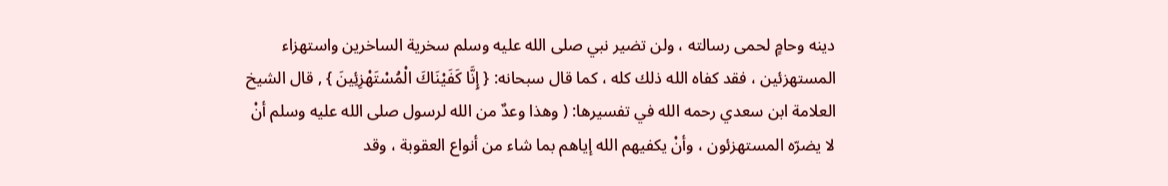دينه وحامٍ لحمى رسالته ، ولن تضير نبي صلى الله عليه وسلم سخرية الساخرين واستهزاء المستهزئين ، فقد كفاه الله ذلك كله ، كما قال سبحانه: { إِنَّا كَفَيْنَاكَ الْمُسْتَهْزِئِينَ } , قال الشيخ العلامة ابن سعدي رحمه الله في تفسيرها: ( وهذا وعدٌ من الله لرسول صلى الله عليه وسلم أنْ لا يضرّه المستهزئون ، وأنْ يكفيهم الله إياهم بما شاء من أنواع العقوبة ، وقد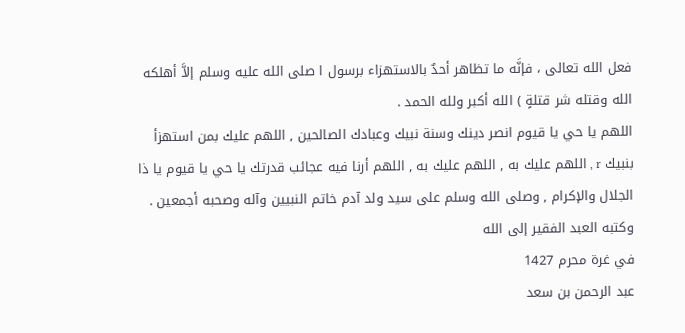فعل الله تعالى ، فإنَّه ما تظاهر أحدٌ بالاستهزاء برسول ا صلى الله عليه وسلم إلاَّ أهلكه الله وقتله شر قتلةٍ ) الله أكبر ولله الحمد .
اللهم يا حي يا قيوم انصر دينك وسنة نبيك وعبادك الصالحين , اللهم عليك بمن استهزأ بنبيك r , اللهم عليك به , اللهم عليك به , اللهم أرنا فيه عجائب قدرتك يا حي يا قيوم يا ذا الجلال والإكرام , وصلى الله وسلم على سيد ولد آدم خاتم النبيين وآله وصحبه أجمعين .
وكتبه العبد الفقير إلى الله
في غرة محرم 1427
عبد الرحمن بن سعد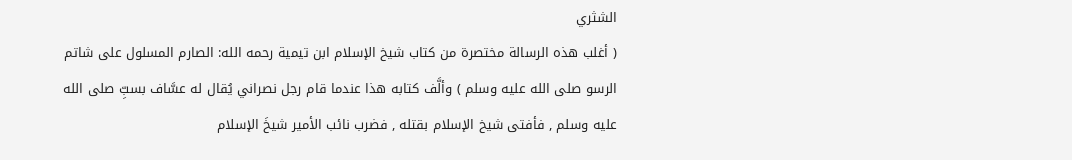الشثري
( أغلب هذه الرسالة مختصرة من كتاب شيخ الإسلام ابن تيمية رحمه الله: الصارم المسلول على شاتم الرسو صلى الله عليه وسلم ) وألَّف كتابه هذا عندما قام رجل نصراني يُقال له عسَّاف بسبِّ صلى الله عليه وسلم , فأفتى شيخ الإسلام بقتله , فضرب نائب الأمير شيخَ الإسلام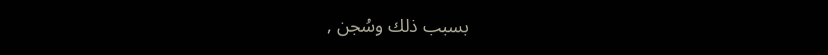بسبب ذلك وسُجن ,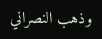وذهب النصراني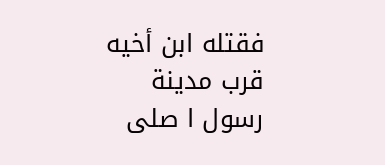فقتله ابن أخيه قرب مدينة رسول ا صلى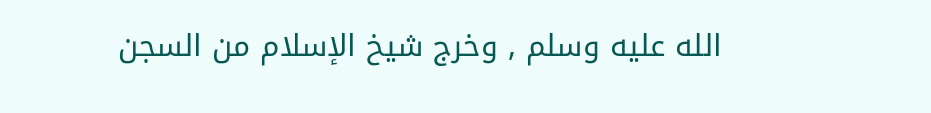الله عليه وسلم , وخرج شيخ الإسلام من السجن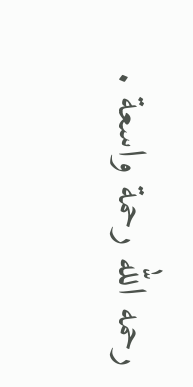رحمه الله رحمة واسعة .